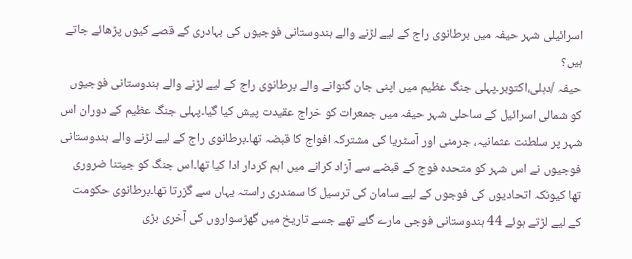اسرائیلی شہر حیفہ میں برطانوی راج کے لیے لڑنے والے ہندوستانی فوجیوں کی بہادری کے قصے کیوں پڑھائے جاتے ہیں؟
حیفہ /دہلی،اکتوبر۔پہلی جنگ عظیم میں اپنی جان گنوانے والے برطانوی راج کے لیے لڑنے والے ہندوستانی فوجیوں کو شمالی اسرائیل کے ساحلی شہر حیفہ میں جمعرات کو خراج عقیدت پیش کیا گیا۔پہلی جنگ عظیم کے دوران اس شہر پر سلطنت عثمانیہ، جرمنی اور آسٹریا کی مشترکہ افواج کا قبضہ تھا۔برطانوی راج کے لیے لڑنے والے ہندوستانی فوجیوں نے اس شہر کو متحدہ فوج کے قبضے سے آزاد کرانے میں اہم کردار ادا کیا تھا۔اس جنگ کو جیتنا ضروری تھا کیونکہ اتحادیوں کی فوجوں کے لیے سامان کی ترسیل کا سمندری راستہ یہاں سے گزرتا تھا۔برطانوی حکومت کے لیے لڑتے ہوئے 44 ہندوستانی فوجی مارے گئے تھے جسے تاریخ میں گھڑسواروں کی آخری بڑی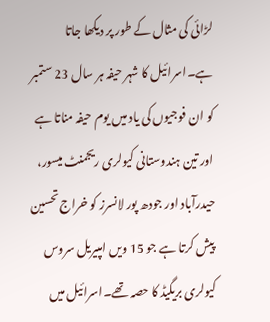لڑائی کی مثال کے طور پر دیکھا جاتا ہے۔اسرائیل کا شہر حیفہ ہر سال 23 ستمبر کو ان فوجیوں کی یاد میں یوم حیفہ مناتا ہے اور تین ہندوستانی کیولری ریجمنٹ میسور، حیدرآباد اور جودھ پور لانسرز کو خراج تحسین پیش کرتا ہے جو 15 ویں امپیریل سروس کیولری بریگیڈ کا حصہ تھے۔اسرائیل میں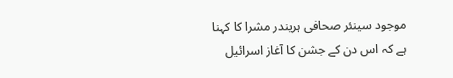موجود سینئر صحافی ہریندر مشرا کا کہنا ہے کہ اس دن کے جشن کا آغاز اسرائیل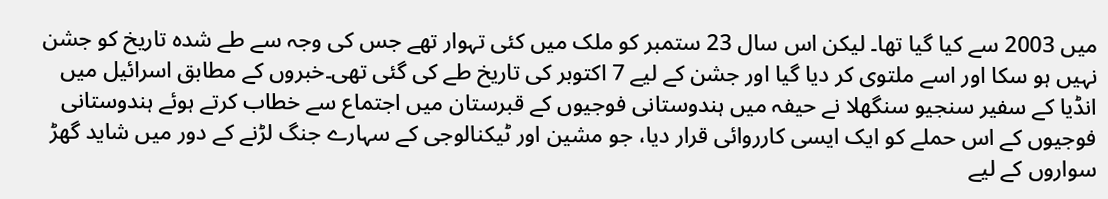میں 2003 سے کیا گیا تھا۔ لیکن اس سال 23 ستمبر کو ملک میں کئی تہوار تھے جس کی وجہ سے طے شدہ تاریخ کو جشن نہیں ہو سکا اور اسے ملتوی کر دیا گیا اور جشن کے لیے 7 اکتوبر کی تاریخ طے کی گئی تھی۔خبروں کے مطابق اسرائیل میں انڈیا کے سفیر سنجیو سنگھلا نے حیفہ میں ہندوستانی فوجیوں کے قبرستان میں اجتماع سے خطاب کرتے ہوئے ہندوستانی فوجیوں کے اس حملے کو ایک ایسی کارروائی قرار دیا، جو مشین اور ٹیکنالوجی کے سہارے جنگ لڑنے کے دور میں شاید گھڑ سواروں کے لیے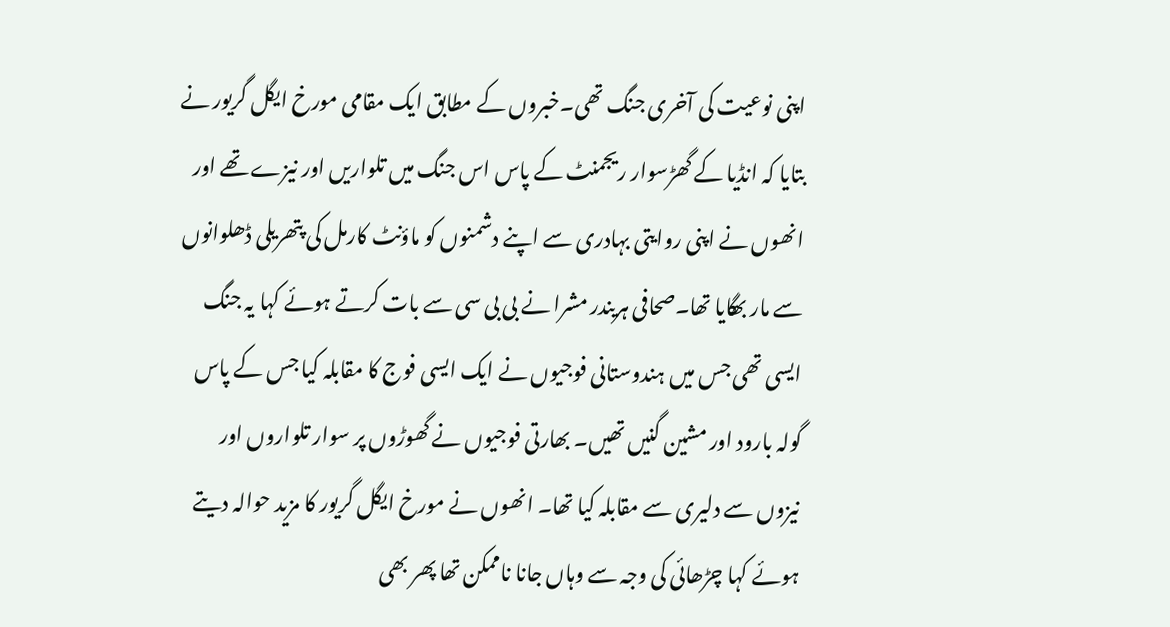اپنی نوعیت کی آخری جنگ تھی۔خبروں کے مطابق ایک مقامی مورخ ایگل گریور نے بتایا کہ انڈیا کے گھڑسوار ریجمنٹ کے پاس اس جنگ میں تلواریں اور نیزے تھے اور انھوں نے اپنی روایتی بہادری سے اپنے دشمنوں کو ماؤنٹ کارمل کی پتھریلی ڈھلوانوں سے مار بھگایا تھا۔صحافی ہریندر مشرا نے بی بی سی سے بات کرتے ہوئے کہا یہ جنگ ایسی تھی جس میں ہندوستانی فوجیوں نے ایک ایسی فوج کا مقابلہ کیا جس کے پاس گولہ بارود اور مشین گنیں تھیں۔ بھارتی فوجیوں نے گھوڑوں پر سوار تلواروں اور نیزوں سے دلیری سے مقابلہ کیا تھا۔ انھوں نے مورخ ایگل گریور کا مزید حوالہ دیتے ہوئے کہا چڑھائی کی وجہ سے وہاں جانا ناممکن تھا پھر بھی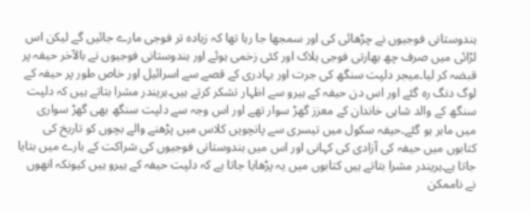ہندوستانی فوجیوں نے چڑھائی کی اور سمجھا جا رہا تھا کہ زیادہ تر فوجی مارے جائیں گے لیکن اس لڑائی میں صرف چھ بھارتی فوجی ہلاک اور کئی زخمی ہوئے اور ہندوستانی فوجیوں نے بالآخر حیفہ پر قبضہ کر لیا۔میجر دلپت سنگھ کی جرت اور بہادری کے قصے سے اسرائیل اور خاص طور پر حیفہ کے لوگ دنگ رہ گئے اور اس دن حیفہ کے ہیرو سے اظہار تشکر کرتے ہیں۔ہریندر مشرا بتاتے ہیں کہ دلپت سنگھ کے والد شاہی خاندان کے معزز گھڑ سوار تھے اور اس وجہ سے دلپت سنگھ بھی گھڑ سواری میں ماہر ہو گئے۔حیفہ سکول میں تیسری سے پانچویں کلاس میں پڑھنے والے بچوں کو تاریخ کی کتابوں میں حیفہ کی آزادی کی کہانی اور اس میں ہندوستانی فوجیوں کی شراکت کے بارے میں بتایا جاتا ہے۔ہریندر مشرا بتاتے ہیں کتابوں میں یہ پڑھایا جاتا ہے کہ دلپت حیفہ کے ہیرو ہیں کیونکہ انھوں نے ناممکن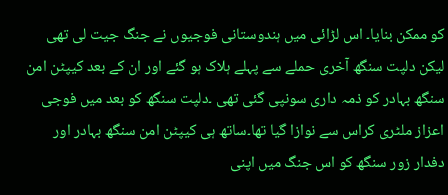کو ممکن بنایا۔ اس لڑائی میں ہندوستانی فوجیوں نے جنگ جیت لی تھی لیکن دلپت سنگھ آخری حملے سے پہلے ہلاک ہو گئے اور ان کے بعد کیپٹن امن سنگھ بہادر کو ذمہ داری سونپی گئی تھی ۔دلپت سنگھ کو بعد میں فوجی اعزاز ملٹری کراس سے نوازا گیا تھا۔ساتھ ہی کیپٹن امن سنگھ بہادر اور دفدار زور سنگھ کو اس جنگ میں اپنی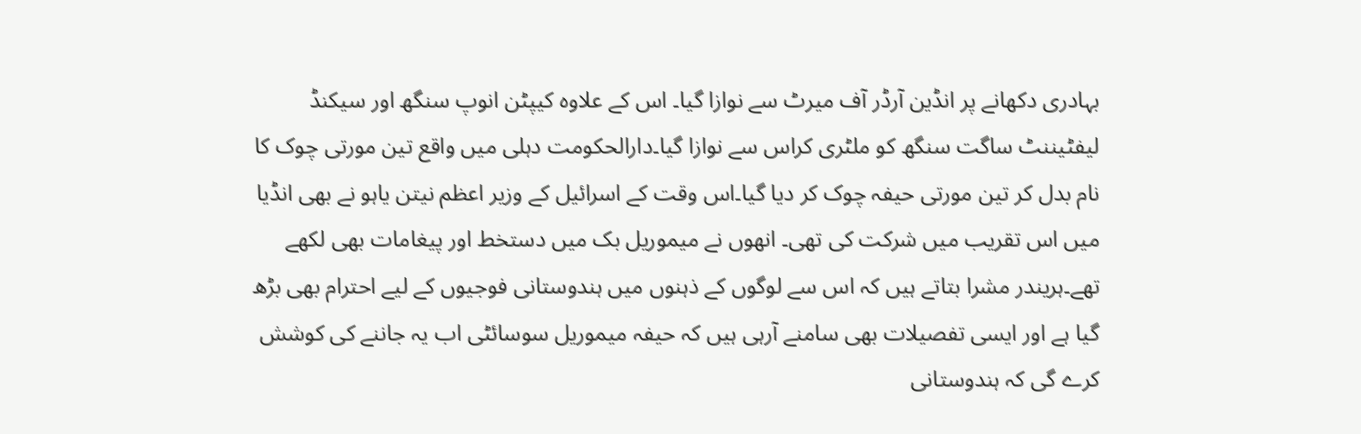بہادری دکھانے پر انڈین آرڈر آف میرٹ سے نوازا گیا۔ اس کے علاوہ کیپٹن انوپ سنگھ اور سیکنڈ لیفٹیننٹ ساگت سنگھ کو ملٹری کراس سے نوازا گیا۔دارالحکومت دہلی میں واقع تین مورتی چوک کا نام بدل کر تین مورتی حیفہ چوک کر دیا گیا۔اس وقت کے اسرائیل کے وزیر اعظم نیتن یاہو نے بھی انڈیا میں اس تقریب میں شرکت کی تھی۔ انھوں نے میموریل بک میں دستخط اور پیغامات بھی لکھے تھے۔ہریندر مشرا بتاتے ہیں کہ اس سے لوگوں کے ذہنوں میں ہندوستانی فوجیوں کے لیے احترام بھی بڑھ گیا ہے اور ایسی تفصیلات بھی سامنے آرہی ہیں کہ حیفہ میموریل سوسائٹی اب یہ جاننے کی کوشش کرے گی کہ ہندوستانی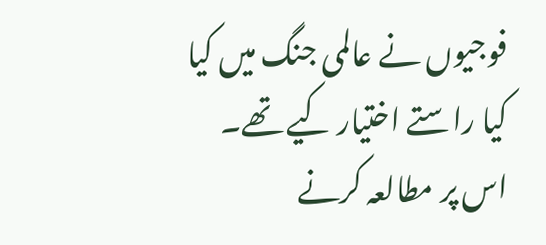فوجیوں نے عالمی جنگ میں کیا کیا راستے اختیار کیے تھے۔ اس پر مطالعہ کرنے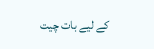کے لیے بات چیت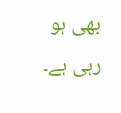بھی ہو رہی ہے۔